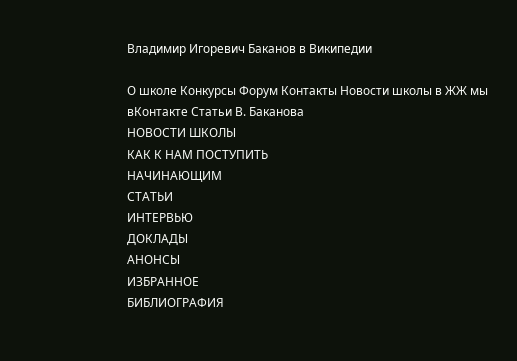Владимир Игоревич Баканов в Википедии

О школе Конкурсы Форум Контакты Новости школы в ЖЖ мы вКонтакте Статьи В. Баканова
НОВОСТИ ШКОЛЫ
КАК К НАМ ПОСТУПИТЬ
НАЧИНАЮЩИМ
СТАТЬИ
ИНТЕРВЬЮ
ДОКЛАДЫ
АНОНСЫ
ИЗБРАННОЕ
БИБЛИОГРАФИЯ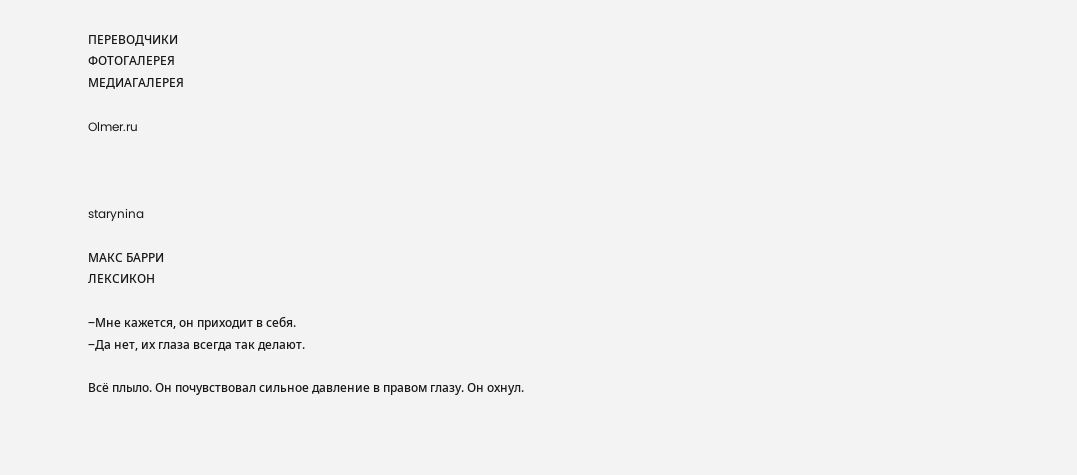ПЕРЕВОДЧИКИ
ФОТОГАЛЕРЕЯ
МЕДИАГАЛЕРЕЯ

Olmer.ru



starynina

МАКС БАРРИ
ЛЕКСИКОН

‒Мне кажется, он приходит в себя.
‒Да нет, их глаза всегда так делают.

Всё плыло. Он почувствовал сильное давление в правом глазу. Он охнул.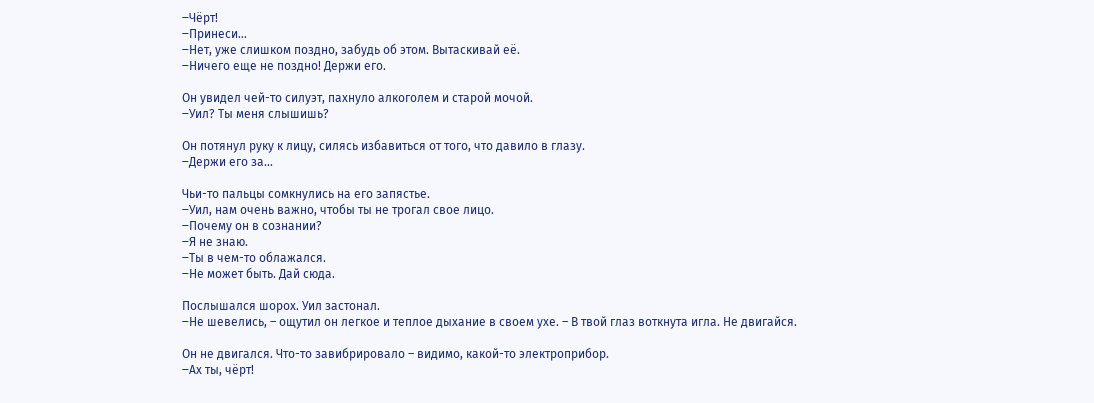‒Чёрт!
‒Принеси…
‒Нет, уже слишком поздно, забудь об этом. Вытаскивай её.
‒Ничего еще не поздно! Держи его.

Он увидел чей-то силуэт, пахнуло алкоголем и старой мочой.
‒Уил? Ты меня слышишь?

Он потянул руку к лицу, силясь избавиться от того, что давило в глазу.
‒Держи его за…

Чьи-то пальцы сомкнулись на его запястье.
‒Уил, нам очень важно, чтобы ты не трогал свое лицо.
‒Почему он в сознании?
‒Я не знаю.
‒Ты в чем-то облажался.
‒Не может быть. Дай сюда.

Послышался шорох. Уил застонал.
‒Не шевелись, – ощутил он легкое и теплое дыхание в своем ухе. – В твой глаз воткнута игла. Не двигайся.

Он не двигался. Что-то завибрировало – видимо, какой-то электроприбор.
‒Ах ты, чёрт!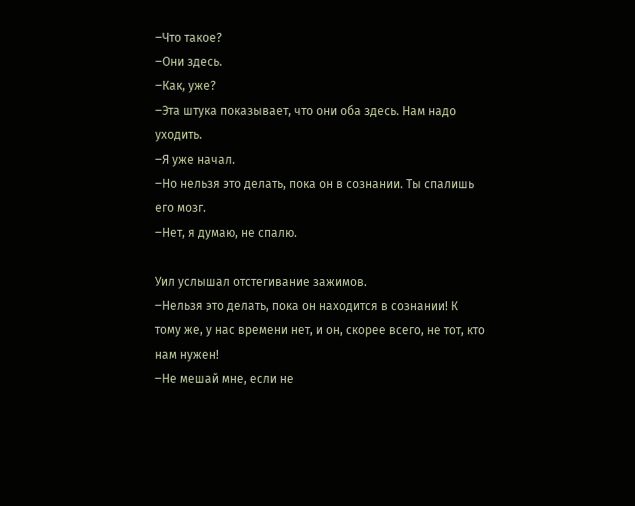‒Что такое?
‒Они здесь.
‒Как, уже?
‒Эта штука показывает, что они оба здесь. Нам надо уходить.
‒Я уже начал.
‒Но нельзя это делать, пока он в сознании. Ты спалишь его мозг.
‒Нет, я думаю, не спалю.

Уил услышал отстегивание зажимов.
‒Нельзя это делать, пока он находится в сознании! К тому же, у нас времени нет, и он, скорее всего, не тот, кто нам нужен!
‒Не мешай мне, если не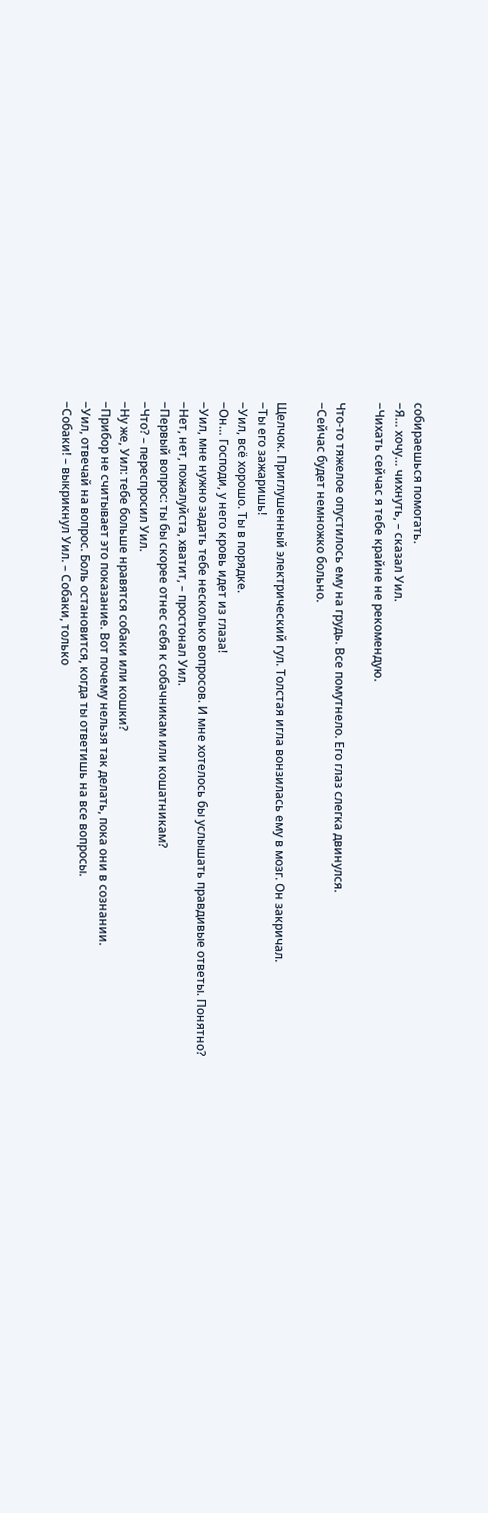собираешься помогать.
‒Я… хочу… чихнуть, – сказал Уил.
‒Чихать сейчас я тебе крайне не рекомендую.

Что-то тяжелое опустилось ему на грудь. Все помутнело. Его глаз слегка двинулся.
‒Сейчас будет немножко больно.

Щелчок. Приглушенный электрический гул. Толстая игла вонзилась ему в мозг. Он закричал.
‒Ты его зажаришь!
‒Уил, всё хорошо. Ты в порядке.
‒Он… Господи, у него кровь идет из глаза!
‒Уил, мне нужно задать тебе несколько вопросов. И мне хотелось бы услышать правдивые ответы. Понятно?
‒Нет, нет, пожалуйста, хватит, – простонал Уил.
‒Первый вопрос: ты бы скорее отнес себя к собачникам или кошатникам?
‒Что? – переспросил Уил.
‒Ну же, Уил: тебе больше нравятся собаки или кошки?
‒Прибор не считывает это показание. Вот почему нельзя так делать, пока они в сознании.
‒Уил, отвечай на вопрос. Боль остановится, когда ты ответишь на все вопросы.
‒Собаки! – выкрикнул Уил. – Собаки, только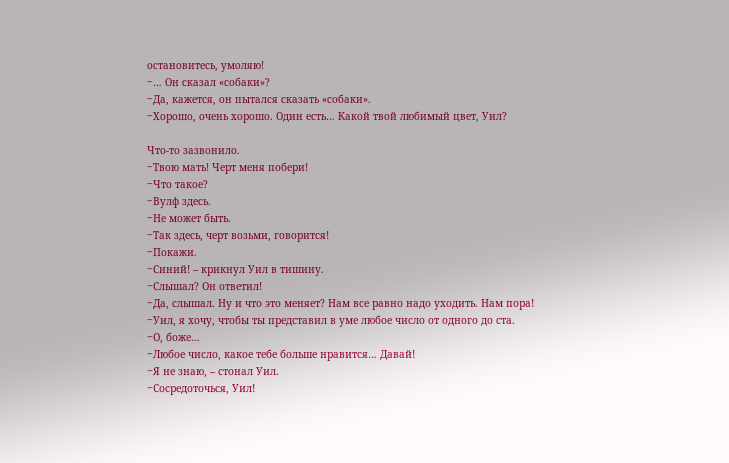остановитесь, умоляю!
‒… Он сказал «собаки»?
‒Да, кажется, он пытался сказать «собаки».
‒Хорошо, очень хорошо. Один есть… Какой твой любимый цвет, Уил?

Что-то зазвонило.
‒Твою мать! Черт меня побери!
‒Что такое?
‒Вулф здесь.
‒Не может быть.
‒Так здесь, черт возьми, говорится!
‒Покажи.
‒Синий! – крикнул Уил в тишину.
‒Слышал? Он ответил!
‒Да, слышал. Ну и что это меняет? Нам все равно надо уходить. Нам пора!
‒Уил, я хочу, чтобы ты представил в уме любое число от одного до ста.
‒О, боже…
‒Любое число, какое тебе больше нравится… Давай!
‒Я не знаю, – стонал Уил.
‒Сосредоточься, Уил!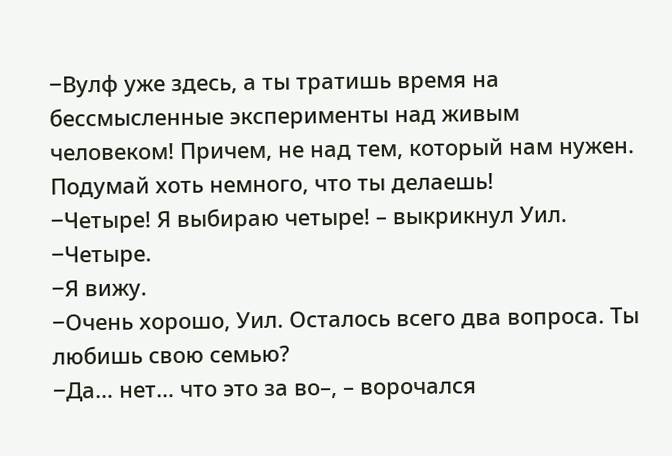‒Вулф уже здесь, а ты тратишь время на бессмысленные эксперименты над живым человеком! Причем, не над тем, который нам нужен. Подумай хоть немного, что ты делаешь!
‒Четыре! Я выбираю четыре! – выкрикнул Уил.
‒Четыре.
‒Я вижу.
‒Очень хорошо, Уил. Осталось всего два вопроса. Ты любишь свою семью?
‒Да… нет… что это за во–, – ворочался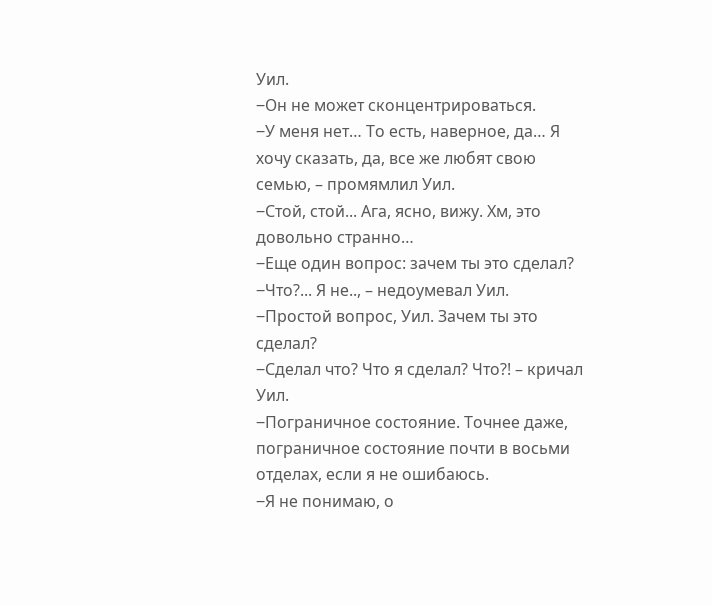Уил.
‒Он не может сконцентрироваться.
‒У меня нет… То есть, наверное, да… Я хочу сказать, да, все же любят свою семью, – промямлил Уил.
‒Стой, стой... Ага, ясно, вижу. Хм, это довольно странно…
‒Еще один вопрос: зачем ты это сделал?
‒Что?... Я не.., – недоумевал Уил.
‒Простой вопрос, Уил. Зачем ты это сделал?
‒Сделал что? Что я сделал? Что?! – кричал Уил.
‒Пограничное состояние. Точнее даже, пограничное состояние почти в восьми отделах, если я не ошибаюсь.
‒Я не понимаю, о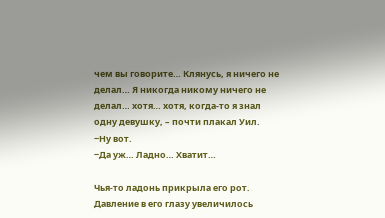чем вы говорите… Клянусь, я ничего не делал… Я никогда никому ничего не делал… хотя… хотя, когда-то я знал одну девушку, – почти плакал Уил.
‒Ну вот.
‒Да уж… Ладно… Хватит…

Чья-то ладонь прикрыла его рот. Давление в его глазу увеличилось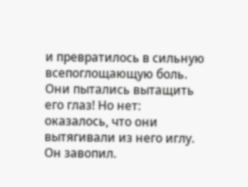и превратилось в сильную всепоглощающую боль. Они пытались вытащить его глаз! Но нет: оказалось, что они вытягивали из него иглу. Он завопил.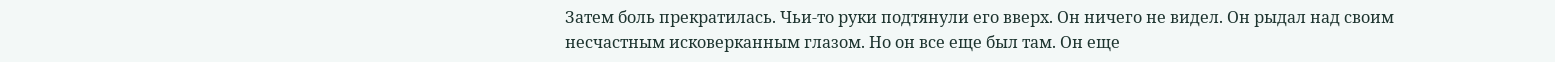Затем боль прекратилась. Чьи-то руки подтянули его вверх. Он ничего не видел. Он рыдал над своим несчастным исковерканным глазом. Но он все еще был там. Он еще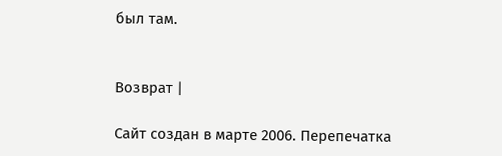был там.


Возврат |

Сайт создан в марте 2006. Перепечатка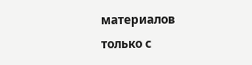материалов только с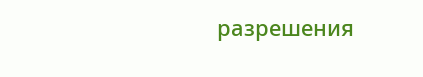разрешения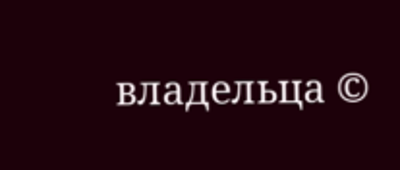владельца ©